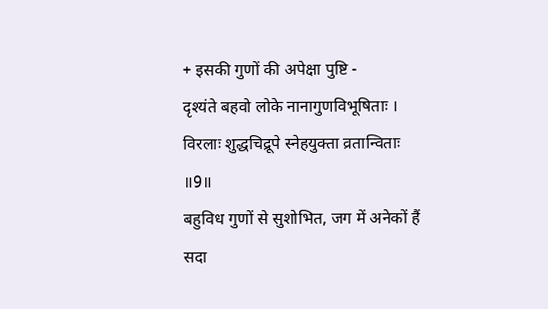+ इसकी गुणों की अपेक्षा पुष्टि -
दृश्यंते बहवो लोके नानागुणविभूषिताः ।
विरलाः शुद्धचिद्रूपे स्नेहयुक्ता व्रतान्विताः ॥9॥
बहुविध गुणों से सुशोभित, जग में अनेकों हैं सदा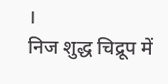।
निज शुद्ध चिद्रूप में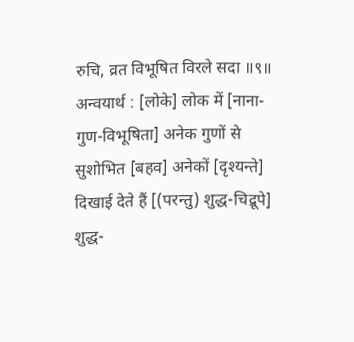रुचि, व्रत विभूषित विरले सदा ॥९॥
अन्वयार्थ : [लोके] लोक में [नाना-गुण-विभूषिता] अनेक गुणों से सुशोभित [बहव] अनेकों [दृश्यन्ते] दिखाई देते हैं [(परन्तु) शुद्ध-चिद्रूपे] शुद्ध-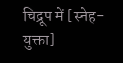चिद्रूप में [स्नेह- युक्ता]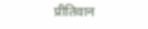प्रीतिवान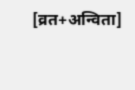[व्रत+अन्विता]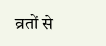व्रतों से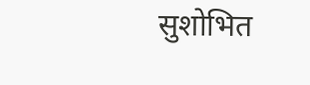सुशोभित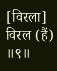[विरला] विरल (हैं) ॥९॥